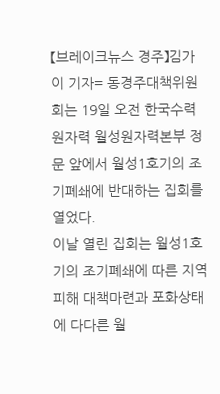【브레이크뉴스 경주】김가이 기자= 동경주대책위원회는 19일 오전 한국수력원자력 월성원자력본부 정문 앞에서 월성1호기의 조기폐쇄에 반대하는 집회를 열었다.
이날 열린 집회는 월성1호기의 조기폐쇄에 따른 지역피해 대책마련과 포화상태에 다다른 월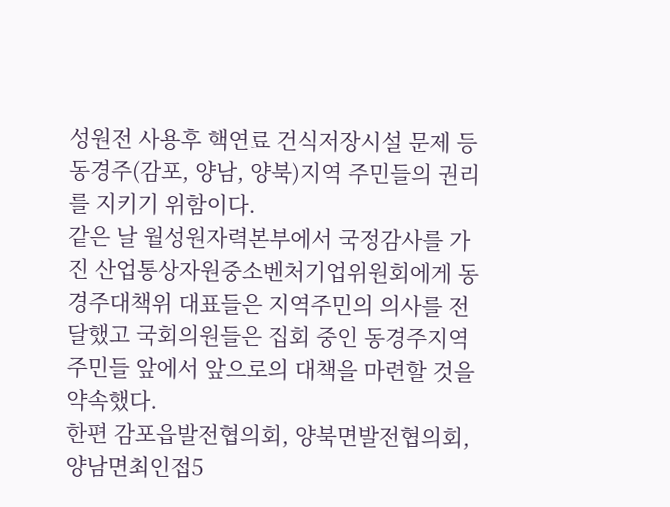성원전 사용후 핵연료 건식저장시설 문제 등 동경주(감포, 양남, 양북)지역 주민들의 권리를 지키기 위함이다.
같은 날 월성원자력본부에서 국정감사를 가진 산업통상자원중소벤처기업위원회에게 동경주대책위 대표들은 지역주민의 의사를 전달했고 국회의원들은 집회 중인 동경주지역 주민들 앞에서 앞으로의 대책을 마련할 것을 약속했다.
한편 감포읍발전협의회, 양북면발전협의회, 양남면최인접5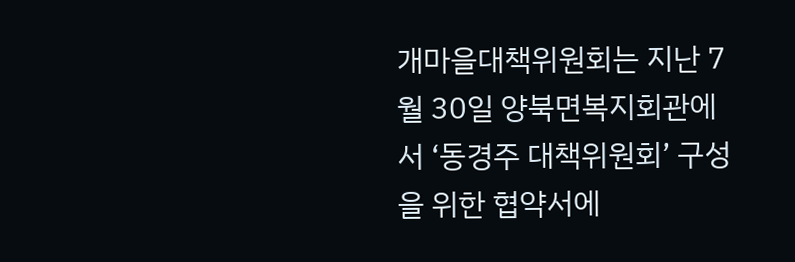개마을대책위원회는 지난 7월 30일 양북면복지회관에서 ‘동경주 대책위원회’ 구성을 위한 협약서에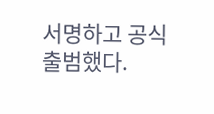서명하고 공식 출범했다.